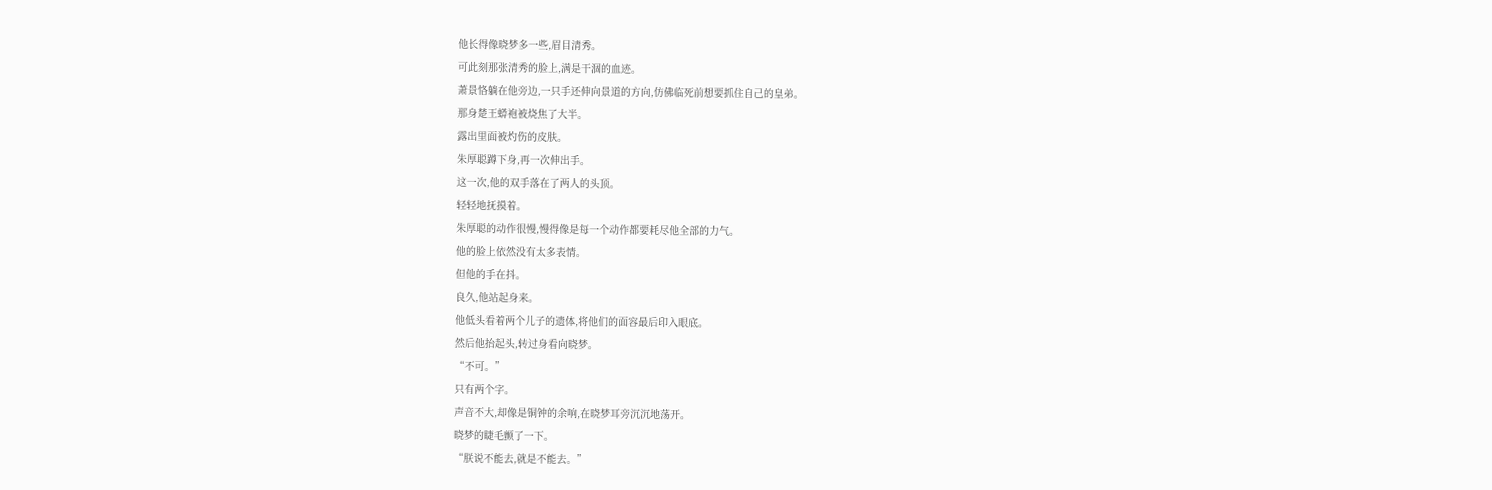他长得像晓梦多一些,眉目清秀。
可此刻那张清秀的脸上,满是干涸的血迹。
萧景恪躺在他旁边,一只手还伸向景道的方向,仿佛临死前想要抓住自己的皇弟。
那身楚王蟒袍被烧焦了大半。
露出里面被灼伤的皮肤。
朱厚聪蹲下身,再一次伸出手。
这一次,他的双手落在了两人的头顶。
轻轻地抚摸着。
朱厚聪的动作很慢,慢得像是每一个动作都要耗尽他全部的力气。
他的脸上依然没有太多表情。
但他的手在抖。
良久,他站起身来。
他低头看着两个儿子的遗体,将他们的面容最后印入眼底。
然后他抬起头,转过身看向晓梦。
“不可。”
只有两个字。
声音不大,却像是铜钟的余响,在晓梦耳旁沉沉地荡开。
晓梦的睫毛颤了一下。
“朕说不能去,就是不能去。”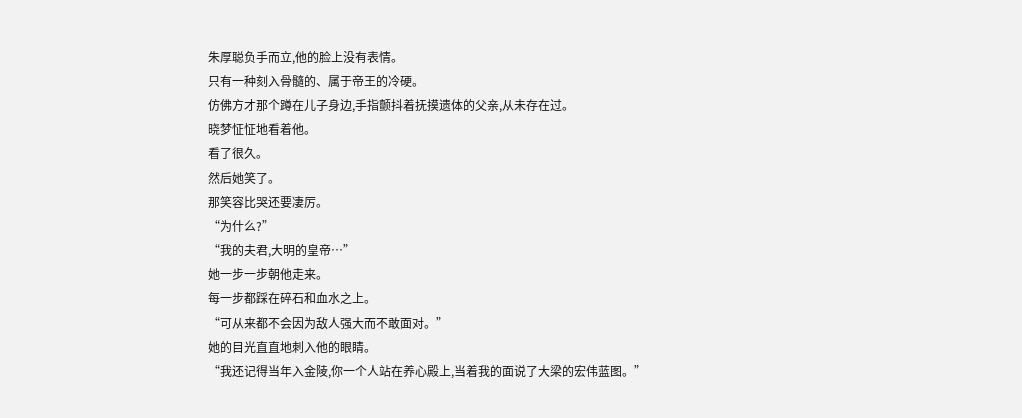朱厚聪负手而立,他的脸上没有表情。
只有一种刻入骨髓的、属于帝王的冷硬。
仿佛方才那个蹲在儿子身边,手指颤抖着抚摸遗体的父亲,从未存在过。
晓梦怔怔地看着他。
看了很久。
然后她笑了。
那笑容比哭还要凄厉。
“为什么?”
“我的夫君,大明的皇帝…”
她一步一步朝他走来。
每一步都踩在碎石和血水之上。
“可从来都不会因为敌人强大而不敢面对。”
她的目光直直地刺入他的眼睛。
“我还记得当年入金陵,你一个人站在养心殿上,当着我的面说了大梁的宏伟蓝图。”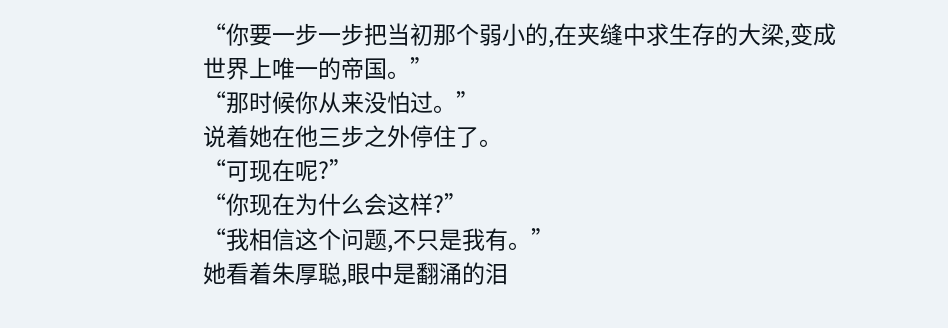“你要一步一步把当初那个弱小的,在夹缝中求生存的大梁,变成世界上唯一的帝国。”
“那时候你从来没怕过。”
说着她在他三步之外停住了。
“可现在呢?”
“你现在为什么会这样?”
“我相信这个问题,不只是我有。”
她看着朱厚聪,眼中是翻涌的泪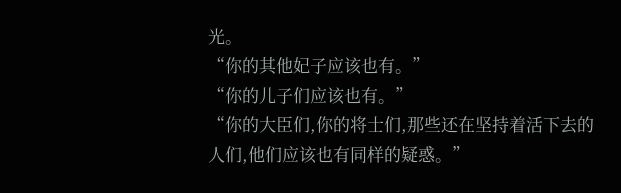光。
“你的其他妃子应该也有。”
“你的儿子们应该也有。”
“你的大臣们,你的将士们,那些还在坚持着活下去的人们,他们应该也有同样的疑惑。”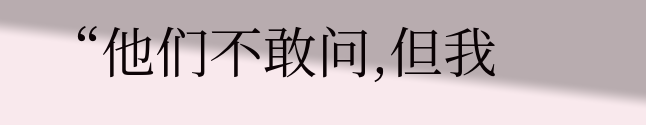“他们不敢问,但我